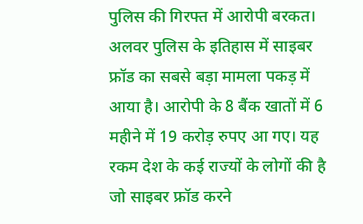पुलिस की गिरफ्त में आरोपी बरकत।
अलवर पुलिस के इतिहास में साइबर फ्रॉड का सबसे बड़ा मामला पकड़ में आया है। आरोपी के 8 बैंक खातों में 6 महीने में 19 करोड़ रुपए आ गए। यह रकम देश के कई राज्यों के लोगों की है जो साइबर फ्रॉड करने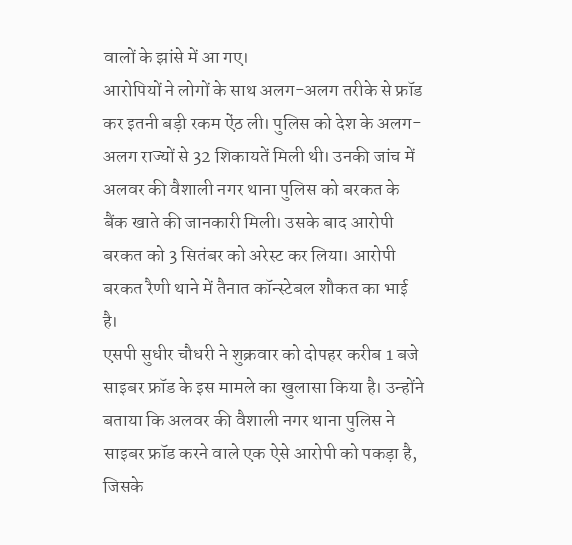वालों के झांसे में आ गए।
आरोपियों ने लोगों के साथ अलग-अलग तरीके से फ्रॉड कर इतनी बड़ी रकम ऐंठ ली। पुलिस को देश के अलग-अलग राज्यों से 32 शिकायतें मिली थी। उनकी जांच में अलवर की वैशाली नगर थाना पुलिस को बरकत के बैंक खाते की जानकारी मिली। उसके बाद आरोपी बरकत को 3 सितंबर को अरेस्ट कर लिया। आरोपी बरकत रैणी थाने में तैनात कॉन्स्टेबल शौकत का भाई है।
एसपी सुधीर चौधरी ने शुक्रवार को दोपहर करीब 1 बजे साइबर फ्रॉड के इस मामले का खुलासा किया है। उन्होंने बताया कि अलवर की वैशाली नगर थाना पुलिस ने साइबर फ्रॉड करने वाले एक ऐसे आरोपी को पकड़ा है, जिसके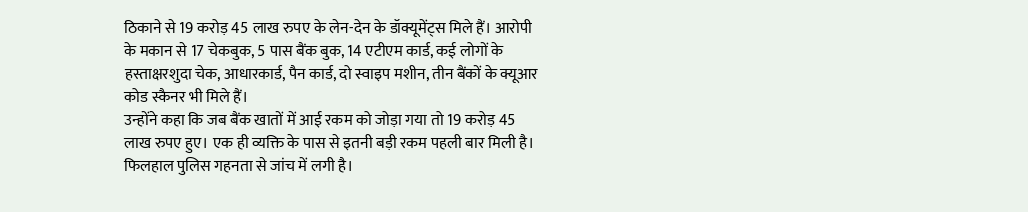ठिकाने से 19 करोड़ 45 लाख रुपए के लेन-देन के डॉक्यूमेंट्स मिले हैं। आरोपी के मकान से 17 चेकबुक, 5 पास बैंक बुक, 14 एटीएम कार्ड, कई लोगों के हस्ताक्षरशुदा चेक, आधारकार्ड, पैन कार्ड, दो स्वाइप मशीन, तीन बैंकों के क्यूआर कोड स्कैनर भी मिले हैं।
उन्होंने कहा कि जब बैंक खातों में आई रकम को जोड़ा गया तो 19 करोड़ 45 लाख रुपए हुए। एक ही व्यक्ति के पास से इतनी बड़ी रकम पहली बार मिली है। फिलहाल पुलिस गहनता से जांच में लगी है।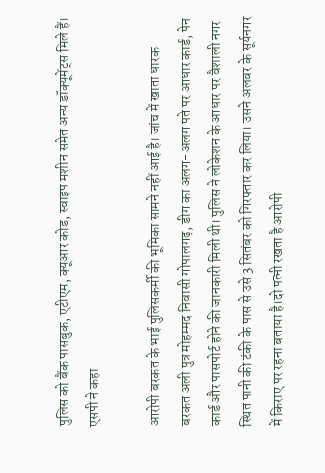पुलिस को बैंक पासबुक, एटीएम, क्यूआर कोड, स्वाइप मशीन समेत अन्य डॉक्यूमेंट्स मिले हैं।
एसपी ने कहा

आरोपी बरकत के भाई पुलिसकर्मी की भूमिका सामने नहीं आई है। जांच में खाता धारक बरकत अली पुत्र मोहम्मद निवासी गोपालगढ़, डीग का अलग-अलग पते पर आधार कार्ड, पेन कार्ड और पासपोर्ट होने की जानकारी मिली थी। पुलिस ने लोकेशन के आधार पर वैशाली नगर स्थित पानी की टंकी के पास से उसे 3 सितंबर को गिरफ्तार कर लिया। उसने अलवर के सूर्यनगर में किराए पर रहना बताया है।दो पत्नी रखता है आरोपी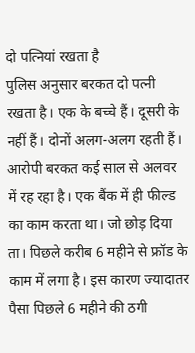दो पत्नियां रखता है
पुलिस अनुसार बरकत दो पत्नी रखता है। एक के बच्चे हैं। दूसरी के नहीं हैं। दोनों अलग-अलग रहती हैं। आरोपी बरकत कई साल से अलवर में रह रहा है। एक बैंक में ही फील्ड का काम करता था। जो छोड़ दिया ता। पिछले करीब 6 महीने से फ्रॉड के काम में लगा है। इस कारण ज्यादातर पैसा पिछले 6 महीने की ठगी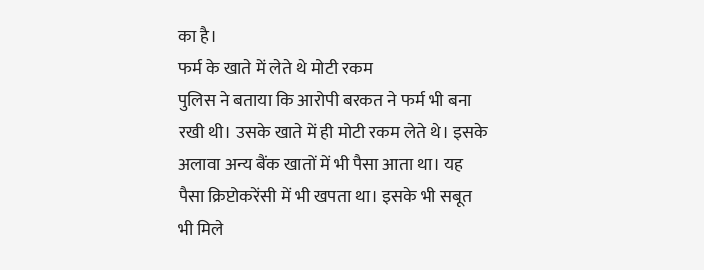का है।
फर्म के खाते में लेते थे मोटी रकम
पुलिस ने बताया कि आरोपी बरकत ने फर्म भी बना रखी थी। उसके खाते में ही मोटी रकम लेते थे। इसके अलावा अन्य बैंक खातों में भी पैसा आता था। यह पैसा क्रिप्टोकरेंसी में भी खपता था। इसके भी सबूत भी मिले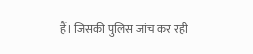हैं। जिसकी पुलिस जांच कर रही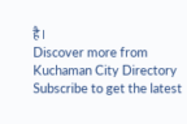है।
Discover more from Kuchaman City Directory
Subscribe to get the latest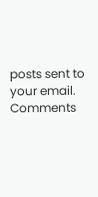posts sent to your email.
Comments